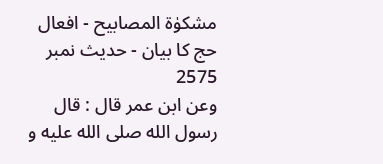مشکوٰۃ المصابیح - افعال حج کا بیان - حدیث نمبر 2575
وعن ابن عمر قال : قال رسول الله صلى الله عليه و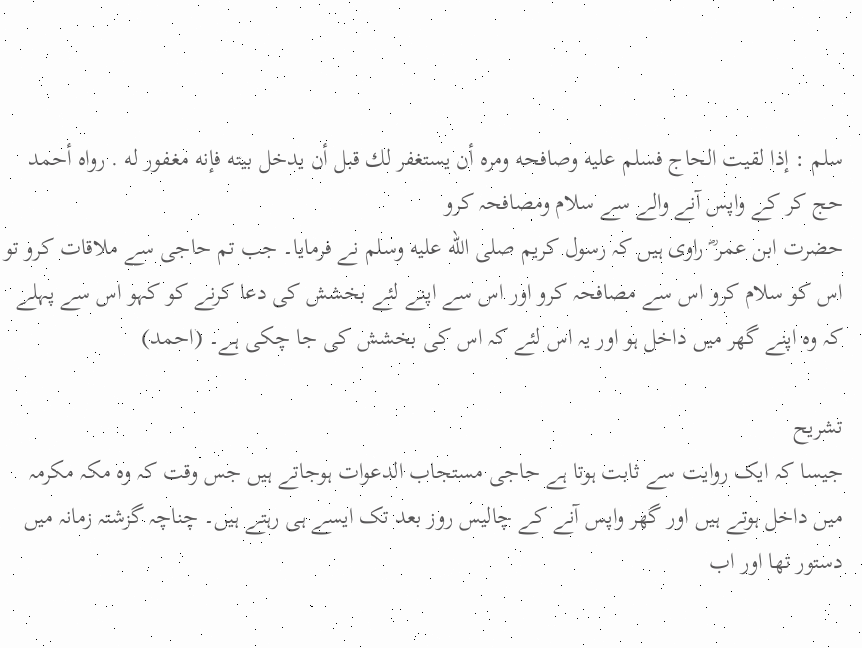سلم : إذا لقيت الحاج فسلم عليه وصافحه ومره أن يستغفر لك قبل أن يدخل بيته فإنه مغفور له . رواه أحمد
حج کر کے واپس آنے والے سے سلام ومصافحہ کرو
حضرت ابن عمر ؓ راوی ہیں کہ رسول کریم صلى الله عليه وسلم نے فرمایا۔ جب تم حاجی سے ملاقات کرو تو اس کو سلام کرو اس سے مصافحہ کرو اور اس سے اپنے لئے بخشش کی دعا کرنے کو کہو اس سے پہلے کہ وہ اپنے گھر میں داخل ہو اور یہ اس لئے کہ اس کی بخشش کی جا چکی ہے۔ (احمد)

تشریح
جیسا کہ ایک روایت سے ثابت ہوتا ہے حاجی مستجاب الدعوات ہوجاتے ہیں جس وقت کہ وہ مکہ مکرمہ میں داخل ہوتے ہیں اور گھر واپس آنے کے چالیس روز بعد تک ایسے ہی رہتے ہیں۔ چناچہ گزشتہ زمانہ میں دستور تھا اور اب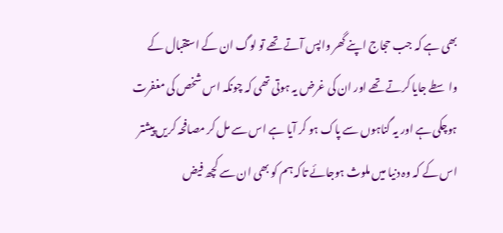بھی ہے کہ جب حجاج اپنے گھر واپس آتے تھے تو لوگ ان کے استقبال کے واسطے جایا کرتے تھے اور ان کی غرض یہ ہوتی تھی کہ چونکہ اس شخص کی مغفرت ہوچکی ہے اور یہ گناہوں سے پاک ہو کر آیا ہے اس سے مل کر مصافحہ کریں پیشتر اس کے کہ وہ دنیا میں ملوث ہوجائے تاکہ ہم کو بھی ان سے کچھ فیض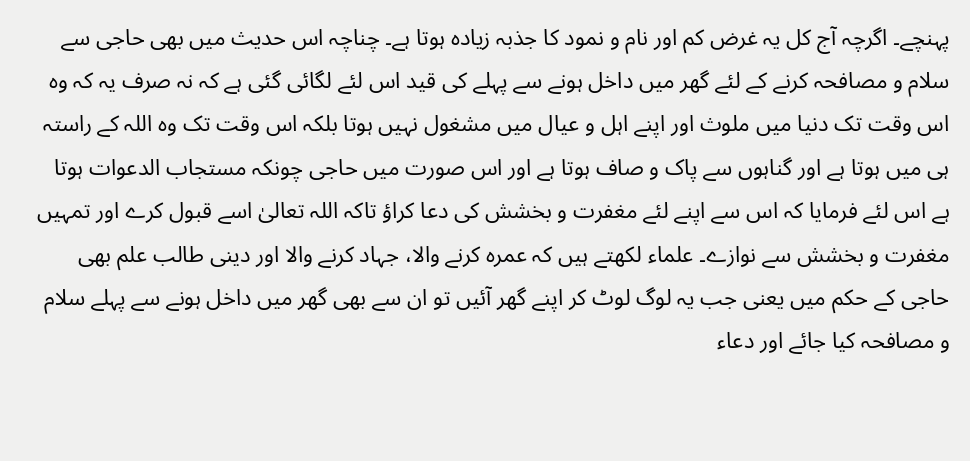پہنچے۔ اگرچہ آج کل یہ غرض کم اور نام و نمود کا جذبہ زیادہ ہوتا ہے۔ چناچہ اس حدیث میں بھی حاجی سے سلام و مصافحہ کرنے کے لئے گھر میں داخل ہونے سے پہلے کی قید اس لئے لگائی گئی ہے کہ نہ صرف یہ کہ وہ اس وقت تک دنیا میں ملوث اور اپنے اہل و عیال میں مشغول نہیں ہوتا بلکہ اس وقت تک وہ اللہ کے راستہ ہی میں ہوتا ہے اور گناہوں سے پاک و صاف ہوتا ہے اور اس صورت میں حاجی چونکہ مستجاب الدعوات ہوتا ہے اس لئے فرمایا کہ اس سے اپنے لئے مغفرت و بخشش کی دعا کراؤ تاکہ اللہ تعالیٰ اسے قبول کرے اور تمہیں مغفرت و بخشش سے نوازے۔ علماء لکھتے ہیں کہ عمرہ کرنے والا، جہاد کرنے والا اور دینی طالب علم بھی حاجی کے حکم میں یعنی جب یہ لوگ لوٹ کر اپنے گھر آئیں تو ان سے بھی گھر میں داخل ہونے سے پہلے سلام و مصافحہ کیا جائے اور دعاء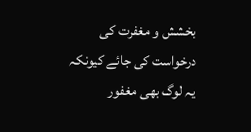بخشش و مغفرت کی درخواست کی جائے کیونکہ یہ لوگ بھی مغفور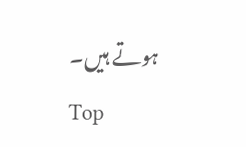ہوتے ہیں۔
Top